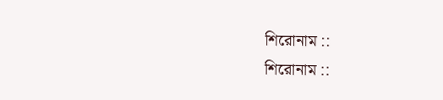শিরোনাম ::
শিরোনাম ::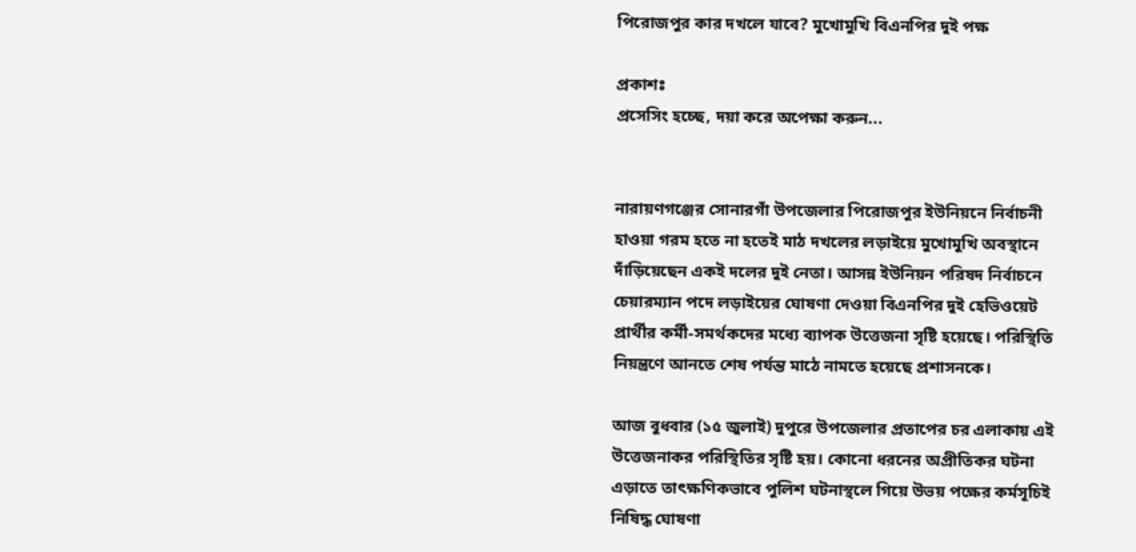পিরোজপুর কার দখলে যাবে? মুখোমুখি বিএনপির দুই পক্ষ

প্রকাশঃ
প্রসেসিং হচ্ছে, দয়া করে অপেক্ষা করুন...


নারায়ণগঞ্জের সোনারগাঁ উপজেলার পিরোজপুর ইউনিয়নে নির্বাচনী হাওয়া গরম হতে না হতেই মাঠ দখলের লড়াইয়ে মুখোমুখি অবস্থানে দাঁড়িয়েছেন একই দলের দুই নেতা। আসন্ন ইউনিয়ন পরিষদ নির্বাচনে চেয়ারম্যান পদে লড়াইয়ের ঘোষণা দেওয়া বিএনপির দুই হেভিওয়েট প্রার্থীর কর্মী-সমর্থকদের মধ্যে ব্যাপক উত্তেজনা সৃষ্টি হয়েছে। পরিস্থিতি নিয়ন্ত্রণে আনতে শেষ পর্যন্ত মাঠে নামতে হয়েছে প্রশাসনকে।

আজ বুধবার (১৫ জুলাই) দুপুরে উপজেলার প্রতাপের চর এলাকায় এই উত্তেজনাকর পরিস্থিতির সৃষ্টি হয়। কোনো ধরনের অপ্রীতিকর ঘটনা এড়াতে তাৎক্ষণিকভাবে পুলিশ ঘটনাস্থলে গিয়ে উভয় পক্ষের কর্মসূচিই নিষিদ্ধ ঘোষণা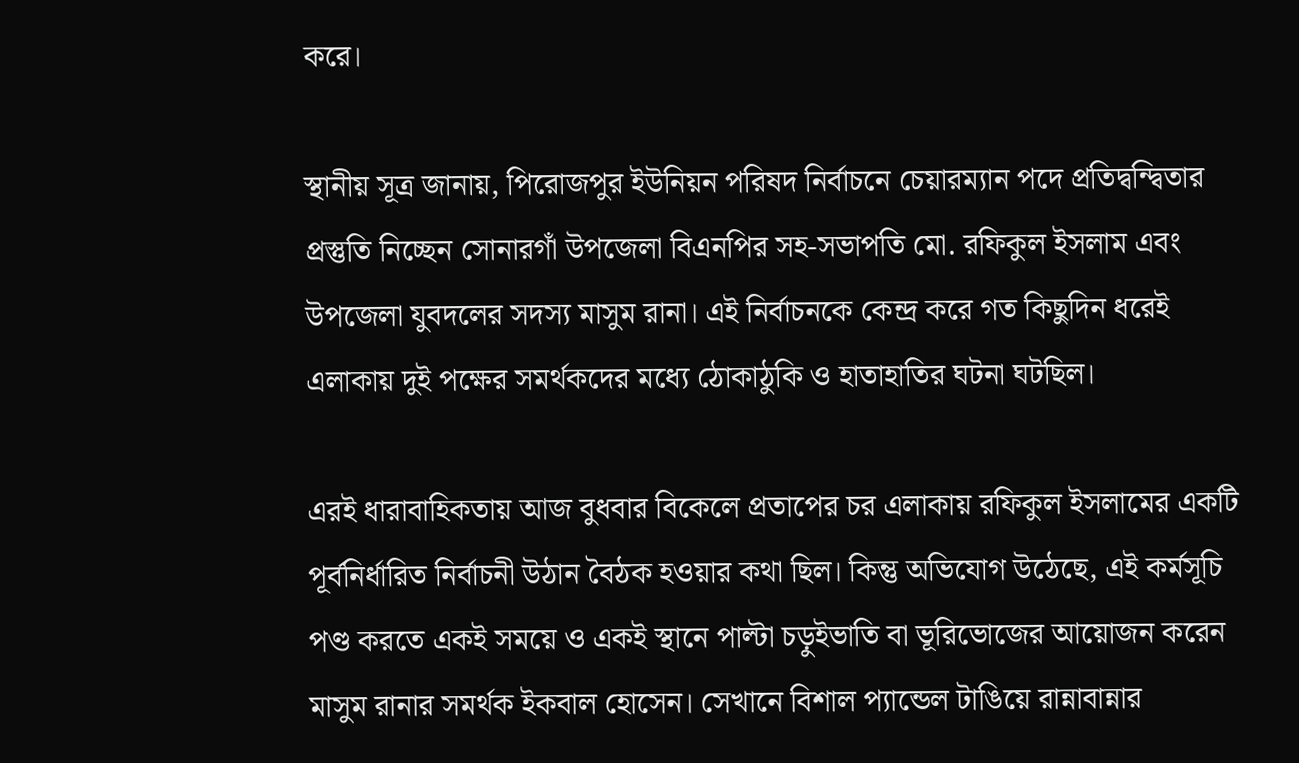করে।

স্থানীয় সূত্র জানায়, পিরোজপুর ইউনিয়ন পরিষদ নির্বাচনে চেয়ারম্যান পদে প্রতিদ্বন্দ্বিতার প্রস্তুতি নিচ্ছেন সোনারগাঁ উপজেলা বিএনপির সহ-সভাপতি মো. রফিকুল ইসলাম এবং উপজেলা যুবদলের সদস্য মাসুম রানা। এই নির্বাচনকে কেন্দ্র করে গত কিছুদিন ধরেই এলাকায় দুই পক্ষের সমর্থকদের মধ্যে ঠোকাঠুকি ও হাতাহাতির ঘটনা ঘটছিল।

এরই ধারাবাহিকতায় আজ বুধবার বিকেলে প্রতাপের চর এলাকায় রফিকুল ইসলামের একটি পূর্বনির্ধারিত নির্বাচনী উঠান বৈঠক হওয়ার কথা ছিল। কিন্তু অভিযোগ উঠেছে, এই কর্মসূচি পণ্ড করতে একই সময়ে ও একই স্থানে পাল্টা চড়ুইভাতি বা ভূরিভোজের আয়োজন করেন মাসুম রানার সমর্থক ইকবাল হোসেন। সেখানে বিশাল প্যান্ডেল টাঙিয়ে রান্নাবান্নার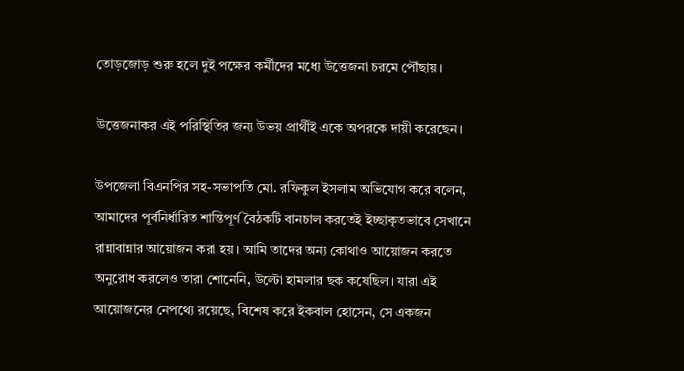তোড়জোড় শুরু হলে দুই পক্ষের কর্মীদের মধ্যে উত্তেজনা চরমে পৌঁছায়।

উত্তেজনাকর এই পরিস্থিতির জন্য উভয় প্রার্থীই একে অপরকে দায়ী করেছেন।

উপজেলা বিএনপির সহ-সভাপতি মো. রফিকুল ইসলাম অভিযোগ করে বলেন, আমাদের পূর্বনির্ধারিত শান্তিপূর্ণ বৈঠকটি বানচাল করতেই ইচ্ছাকৃতভাবে সেখানে রান্নাবান্নার আয়োজন করা হয়। আমি তাদের অন্য কোথাও আয়োজন করতে অনুরোধ করলেও তারা শোনেনি, উল্টো হামলার ছক কষেছিল। যারা এই আয়োজনের নেপথ্যে রয়েছে, বিশেষ করে ইকবাল হোসেন, সে একজন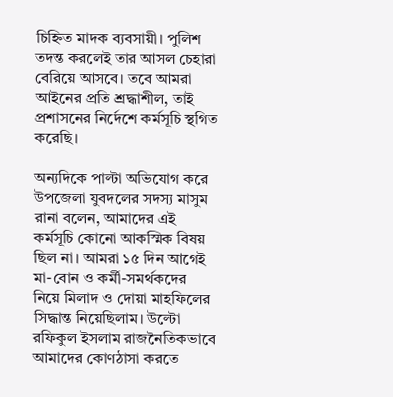চিহ্নিত মাদক ব্যবসায়ী। পুলিশ তদন্ত করলেই তার আসল চেহারা বেরিয়ে আসবে। তবে আমরা আইনের প্রতি শ্রদ্ধাশীল, তাই প্রশাসনের নির্দেশে কর্মসূচি স্থগিত করেছি।

অন্যদিকে পাল্টা অভিযোগ করে উপজেলা যুবদলের সদস্য মাসুম রানা বলেন, আমাদের এই কর্মসূচি কোনো আকস্মিক বিষয় ছিল না। আমরা ১৫ দিন আগেই মা-বোন ও কর্মী-সমর্থকদের নিয়ে মিলাদ ও দোয়া মাহফিলের সিদ্ধান্ত নিয়েছিলাম। উল্টো রফিকুল ইসলাম রাজনৈতিকভাবে আমাদের কোণঠাসা করতে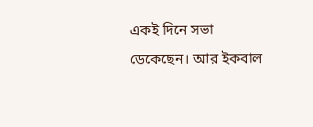একই দিনে সভা ডেকেছেন। আর ইকবাল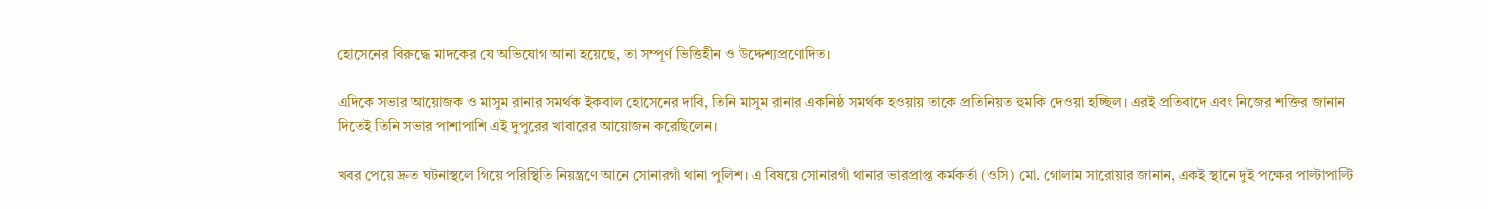হোসেনের বিরুদ্ধে মাদকের যে অভিযোগ আনা হয়েছে, তা সম্পূর্ণ ভিত্তিহীন ও উদ্দেশ্যপ্রণোদিত।

এদিকে সভার আয়োজক ও মাসুম রানার সমর্থক ইকবাল হোসেনের দাবি, তিনি মাসুম রানার একনিষ্ঠ সমর্থক হওয়ায় তাকে প্রতিনিয়ত হুমকি দেওয়া হচ্ছিল। এরই প্রতিবাদে এবং নিজের শক্তির জানান দিতেই তিনি সভার পাশাপাশি এই দুপুরের খাবারের আয়োজন করেছিলেন।

খবর পেয়ে দ্রুত ঘটনাস্থলে গিয়ে পরিস্থিতি নিয়ন্ত্রণে আনে সোনারগাঁ থানা পুলিশ। এ বিষয়ে সোনারগাঁ থানার ভারপ্রাপ্ত কর্মকর্তা (ওসি) মো. গোলাম সারোয়ার জানান, একই স্থানে দুই পক্ষের পাল্টাপাল্টি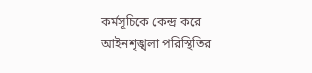কর্মসূচিকে কেন্দ্র করে আইনশৃঙ্খলা পরিস্থিতির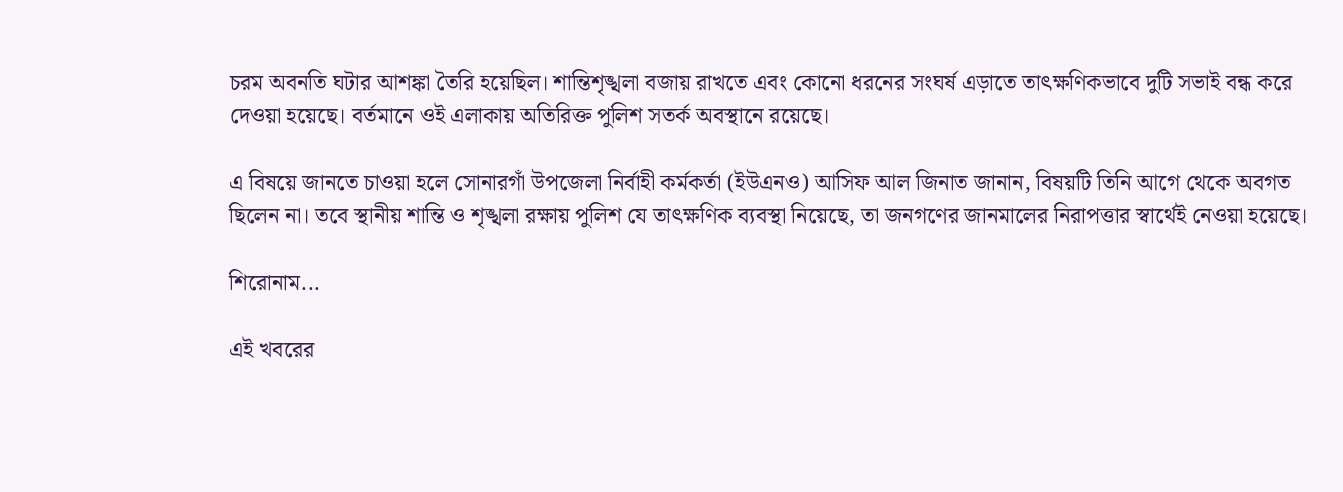চরম অবনতি ঘটার আশঙ্কা তৈরি হয়েছিল। শান্তিশৃঙ্খলা বজায় রাখতে এবং কোনো ধরনের সংঘর্ষ এড়াতে তাৎক্ষণিকভাবে দুটি সভাই বন্ধ করে দেওয়া হয়েছে। বর্তমানে ওই এলাকায় অতিরিক্ত পুলিশ সতর্ক অবস্থানে রয়েছে।

এ বিষয়ে জানতে চাওয়া হলে সোনারগাঁ উপজেলা নির্বাহী কর্মকর্তা (ইউএনও) আসিফ আল জিনাত জানান, বিষয়টি তিনি আগে থেকে অবগত ছিলেন না। তবে স্থানীয় শান্তি ও শৃঙ্খলা রক্ষায় পুলিশ যে তাৎক্ষণিক ব্যবস্থা নিয়েছে, তা জনগণের জানমালের নিরাপত্তার স্বার্থেই নেওয়া হয়েছে।

শিরোনাম...

এই খবরের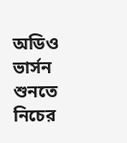অডিও ভার্সন শুনতে নিচের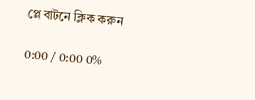প্লে বাটনে ক্লিক করুন

0:00 / 0:00 0%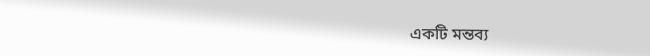একটি মন্তব্য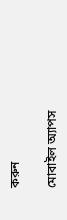করুন

মোবাইল অ্যাপস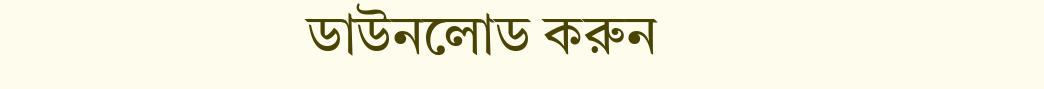ডাউনলোড করুন